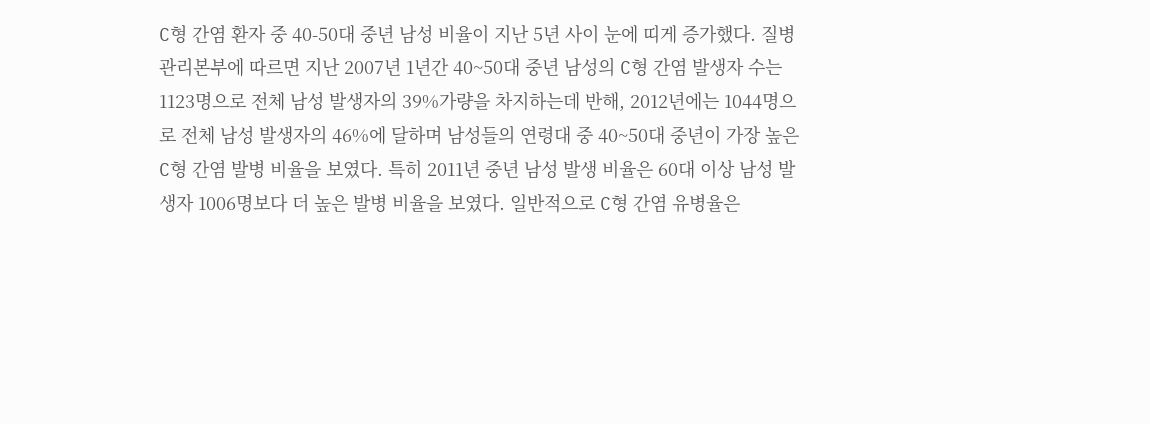C형 간염 환자 중 40-50대 중년 남성 비율이 지난 5년 사이 눈에 띠게 증가했다. 질병관리본부에 따르면 지난 2007년 1년간 40~50대 중년 남성의 C형 간염 발생자 수는 1123명으로 전체 남성 발생자의 39%가량을 차지하는데 반해, 2012년에는 1044명으로 전체 남성 발생자의 46%에 달하며 남성들의 연령대 중 40~50대 중년이 가장 높은 C형 간염 발병 비율을 보였다. 특히 2011년 중년 남성 발생 비율은 60대 이상 남성 발생자 1006명보다 더 높은 발병 비율을 보였다. 일반적으로 C형 간염 유병율은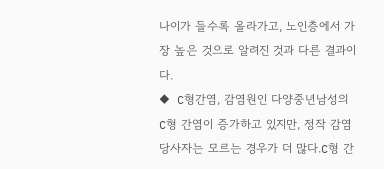나이가 들수록 올라가고, 노인층에서 가장 높은 것으로 알려진 것과 다른 결과이다.
◆ C형간염, 감염원인 다양중년남성의 C형 간염이 증가하고 있지만, 정작 감염 당사자는 모르는 경우가 더 많다.C형 간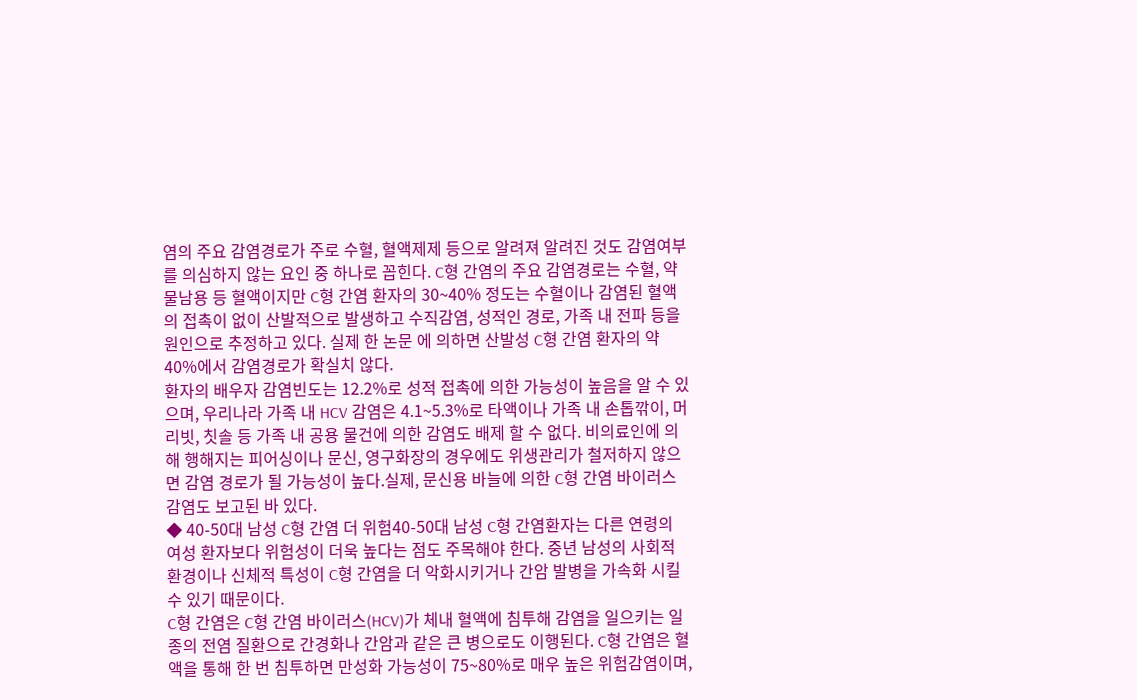염의 주요 감염경로가 주로 수혈, 혈액제제 등으로 알려져 알려진 것도 감염여부를 의심하지 않는 요인 중 하나로 꼽힌다. C형 간염의 주요 감염경로는 수혈, 약물남용 등 혈액이지만 C형 간염 환자의 30~40% 정도는 수혈이나 감염된 혈액의 접촉이 없이 산발적으로 발생하고 수직감염, 성적인 경로, 가족 내 전파 등을 원인으로 추정하고 있다. 실제 한 논문 에 의하면 산발성 C형 간염 환자의 약 40%에서 감염경로가 확실치 않다.
환자의 배우자 감염빈도는 12.2%로 성적 접촉에 의한 가능성이 높음을 알 수 있으며, 우리나라 가족 내 HCV 감염은 4.1~5.3%로 타액이나 가족 내 손톱깎이, 머리빗, 칫솔 등 가족 내 공용 물건에 의한 감염도 배제 할 수 없다. 비의료인에 의해 행해지는 피어싱이나 문신, 영구화장의 경우에도 위생관리가 철저하지 않으면 감염 경로가 될 가능성이 높다.실제, 문신용 바늘에 의한 C형 간염 바이러스 감염도 보고된 바 있다.
◆ 40-50대 남성 C형 간염 더 위험40-50대 남성 C형 간염환자는 다른 연령의 여성 환자보다 위험성이 더욱 높다는 점도 주목해야 한다. 중년 남성의 사회적 환경이나 신체적 특성이 C형 간염을 더 악화시키거나 간암 발병을 가속화 시킬 수 있기 때문이다.
C형 간염은 C형 간염 바이러스(HCV)가 체내 혈액에 침투해 감염을 일으키는 일종의 전염 질환으로 간경화나 간암과 같은 큰 병으로도 이행된다. C형 간염은 혈액을 통해 한 번 침투하면 만성화 가능성이 75~80%로 매우 높은 위험감염이며,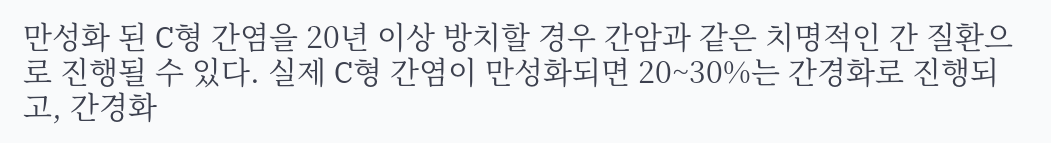만성화 된 C형 간염을 20년 이상 방치할 경우 간암과 같은 치명적인 간 질환으로 진행될 수 있다. 실제 C형 간염이 만성화되면 20~30%는 간경화로 진행되고, 간경화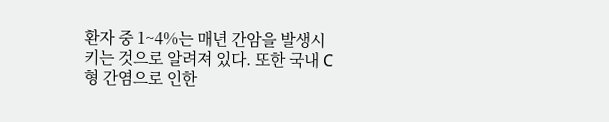환자 중 1~4%는 매년 간암을 발생시키는 것으로 알려져 있다. 또한 국내 C형 간염으로 인한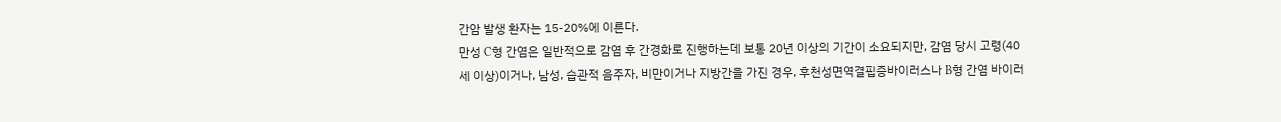간암 발생 환자는 15-20%에 이른다.
만성 C형 간염은 일반적으로 감염 후 간경화로 진행하는데 보통 20년 이상의 기간이 소요되지만, 감염 당시 고령(40세 이상)이거나, 남성, 습관적 음주자, 비만이거나 지방간을 가진 경우, 후천성면역결핍증바이러스나 B형 간염 바이러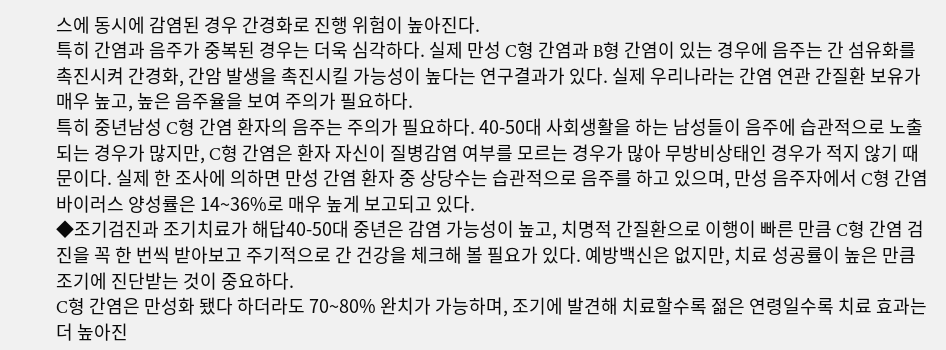스에 동시에 감염된 경우 간경화로 진행 위험이 높아진다.
특히 간염과 음주가 중복된 경우는 더욱 심각하다. 실제 만성 C형 간염과 B형 간염이 있는 경우에 음주는 간 섬유화를 촉진시켜 간경화, 간암 발생을 촉진시킬 가능성이 높다는 연구결과가 있다. 실제 우리나라는 간염 연관 간질환 보유가 매우 높고, 높은 음주율을 보여 주의가 필요하다.
특히 중년남성 C형 간염 환자의 음주는 주의가 필요하다. 40-50대 사회생활을 하는 남성들이 음주에 습관적으로 노출되는 경우가 많지만, C형 간염은 환자 자신이 질병감염 여부를 모르는 경우가 많아 무방비상태인 경우가 적지 않기 때문이다. 실제 한 조사에 의하면 만성 간염 환자 중 상당수는 습관적으로 음주를 하고 있으며, 만성 음주자에서 C형 간염 바이러스 양성률은 14~36%로 매우 높게 보고되고 있다.
◆조기검진과 조기치료가 해답40-50대 중년은 감염 가능성이 높고, 치명적 간질환으로 이행이 빠른 만큼 C형 간염 검진을 꼭 한 번씩 받아보고 주기적으로 간 건강을 체크해 볼 필요가 있다. 예방백신은 없지만, 치료 성공률이 높은 만큼 조기에 진단받는 것이 중요하다.
C형 간염은 만성화 됐다 하더라도 70~80% 완치가 가능하며, 조기에 발견해 치료할수록 젊은 연령일수록 치료 효과는 더 높아진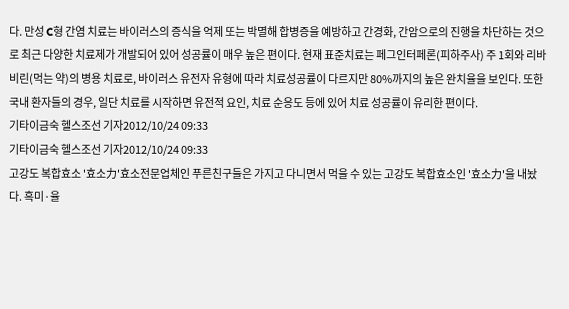다. 만성 C형 간염 치료는 바이러스의 증식을 억제 또는 박멸해 합병증을 예방하고 간경화, 간암으로의 진행을 차단하는 것으로 최근 다양한 치료제가 개발되어 있어 성공률이 매우 높은 편이다. 현재 표준치료는 페그인터페론(피하주사) 주 1회와 리바비린(먹는 약)의 병용 치료로, 바이러스 유전자 유형에 따라 치료성공률이 다르지만 80%까지의 높은 완치율을 보인다. 또한 국내 환자들의 경우, 일단 치료를 시작하면 유전적 요인, 치료 순응도 등에 있어 치료 성공률이 유리한 편이다.
기타이금숙 헬스조선 기자2012/10/24 09:33
기타이금숙 헬스조선 기자2012/10/24 09:33
고강도 복합효소 '효소力'효소전문업체인 푸른친구들은 가지고 다니면서 먹을 수 있는 고강도 복합효소인 '효소力'을 내놨다. 흑미·율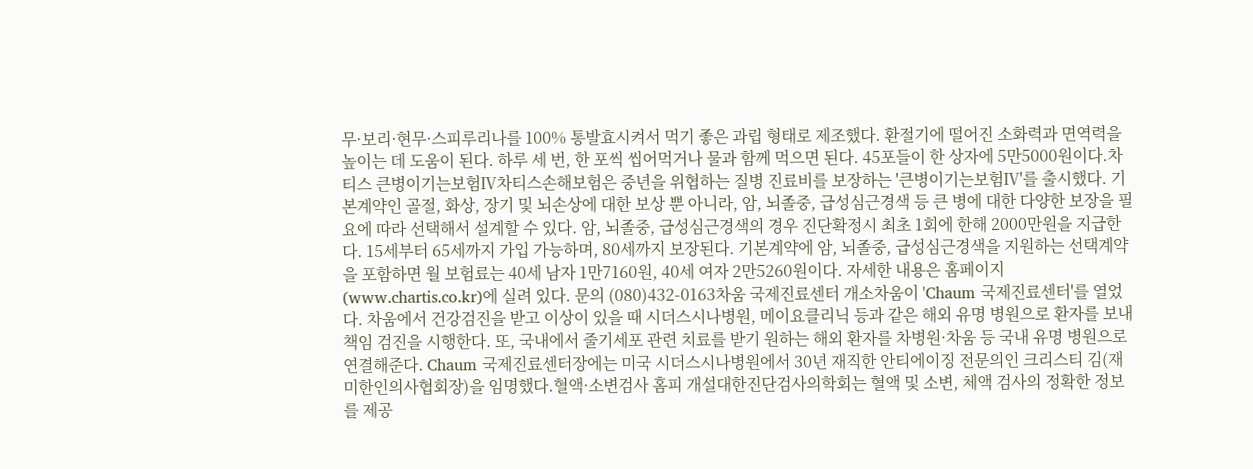무·보리·현무·스피루리나를 100% 통발효시켜서 먹기 좋은 과립 형태로 제조했다. 환절기에 떨어진 소화력과 면역력을 높이는 데 도움이 된다. 하루 세 번, 한 포씩 씹어먹거나 물과 함께 먹으면 된다. 45포들이 한 상자에 5만5000원이다.차티스 큰병이기는보험Ⅳ차티스손해보험은 중년을 위협하는 질병 진료비를 보장하는 '큰병이기는보험Ⅳ'를 출시했다. 기본계약인 골절, 화상, 장기 및 뇌손상에 대한 보상 뿐 아니라, 암, 뇌졸중, 급성심근경색 등 큰 병에 대한 다양한 보장을 필요에 따라 선택해서 설계할 수 있다. 암, 뇌졸중, 급성심근경색의 경우 진단확정시 최초 1회에 한해 2000만원을 지급한다. 15세부터 65세까지 가입 가능하며, 80세까지 보장된다. 기본계약에 암, 뇌졸중, 급성심근경색을 지원하는 선택계약을 포함하면 월 보험료는 40세 남자 1만7160원, 40세 여자 2만5260원이다. 자세한 내용은 홈페이지(www.chartis.co.kr)에 실려 있다. 문의 (080)432-0163차움 국제진료센터 개소차움이 'Chaum 국제진료센터'를 열었다. 차움에서 건강검진을 받고 이상이 있을 때 시더스시나병원, 메이요클리닉 등과 같은 해외 유명 병원으로 환자를 보내 책임 검진을 시행한다. 또, 국내에서 줄기세포 관련 치료를 받기 원하는 해외 환자를 차병원·차움 등 국내 유명 병원으로 연결해준다. Chaum 국제진료센터장에는 미국 시더스시나병원에서 30년 재직한 안티에이징 전문의인 크리스티 김(재미한인의사협회장)을 임명했다.혈액·소변검사 홈피 개설대한진단검사의학회는 혈액 및 소변, 체액 검사의 정확한 정보를 제공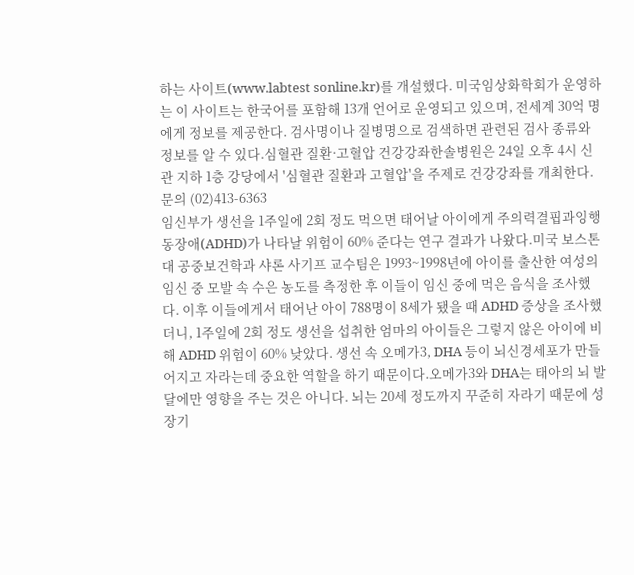하는 사이트(www.labtest sonline.kr)를 개설했다. 미국임상화학회가 운영하는 이 사이트는 한국어를 포함해 13개 언어로 운영되고 있으며, 전세계 30억 명에게 정보를 제공한다. 검사명이나 질병명으로 검색하면 관련된 검사 종류와 정보를 알 수 있다.심혈관 질환·고혈압 건강강좌한솔병원은 24일 오후 4시 신관 지하 1층 강당에서 '심혈관 질환과 고혈압'을 주제로 건강강좌를 개최한다. 문의 (02)413-6363
임신부가 생선을 1주일에 2회 정도 먹으면 태어날 아이에게 주의력결핍과잉행동장애(ADHD)가 나타날 위험이 60% 준다는 연구 결과가 나왔다.미국 보스톤대 공중보건학과 샤론 사기프 교수팀은 1993~1998년에 아이를 출산한 여성의 임신 중 모발 속 수은 농도를 측정한 후 이들이 임신 중에 먹은 음식을 조사했다. 이후 이들에게서 태어난 아이 788명이 8세가 됐을 때 ADHD 증상을 조사했더니, 1주일에 2회 정도 생선을 섭취한 엄마의 아이들은 그렇지 않은 아이에 비해 ADHD 위험이 60% 낮았다. 생선 속 오메가3, DHA 등이 뇌신경세포가 만들어지고 자라는데 중요한 역할을 하기 때문이다.오메가3와 DHA는 태아의 뇌 발달에만 영향을 주는 것은 아니다. 뇌는 20세 정도까지 꾸준히 자라기 때문에 성장기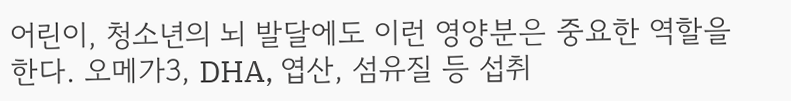어린이, 청소년의 뇌 발달에도 이런 영양분은 중요한 역할을 한다. 오메가3, DHA, 엽산, 섬유질 등 섭취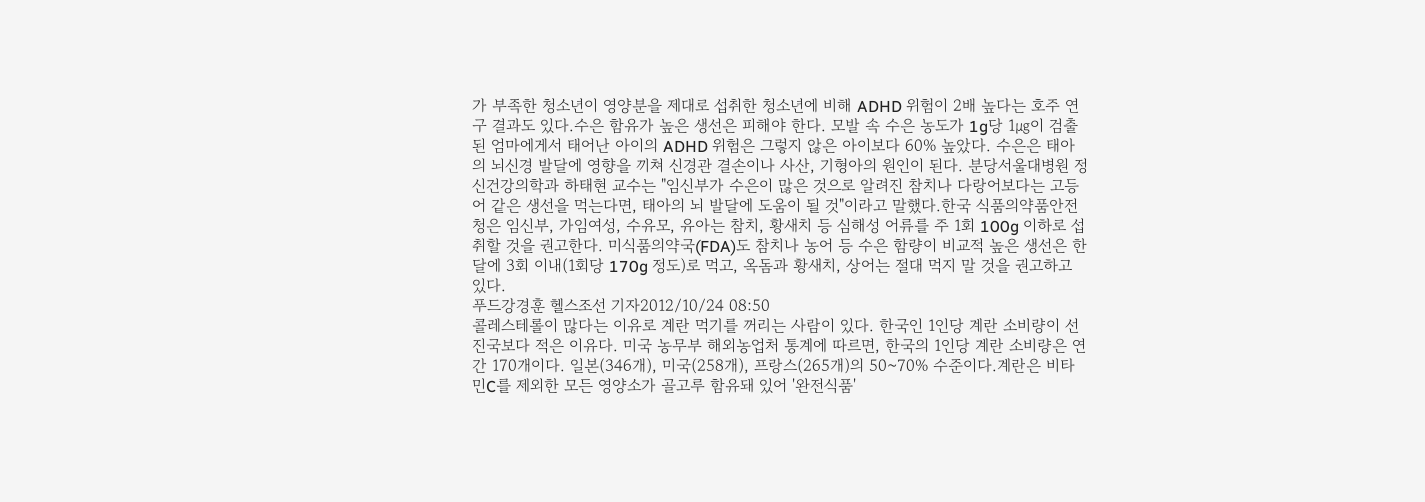가 부족한 청소년이 영양분을 제대로 섭취한 청소년에 비해 ADHD 위험이 2배 높다는 호주 연구 결과도 있다.수은 함유가 높은 생선은 피해야 한다. 모발 속 수은 농도가 1g당 1㎍이 검출된 엄마에게서 태어난 아이의 ADHD 위험은 그렇지 않은 아이보다 60% 높았다. 수은은 태아의 뇌신경 발달에 영향을 끼쳐 신경관 결손이나 사산, 기형아의 원인이 된다. 분당서울대병원 정신건강의학과 하태현 교수는 "임신부가 수은이 많은 것으로 알려진 참치나 다랑어보다는 고등어 같은 생선을 먹는다면, 태아의 뇌 발달에 도움이 될 것"이라고 말했다.한국 식품의약품안전청은 임신부, 가임여성, 수유모, 유아는 참치, 황새치 등 심해성 어류를 주 1회 100g 이하로 섭취할 것을 권고한다. 미식품의약국(FDA)도 참치나 농어 등 수은 함량이 비교적 높은 생선은 한 달에 3회 이내(1회당 170g 정도)로 먹고, 옥돔과 황새치, 상어는 절대 먹지 말 것을 권고하고 있다.
푸드강경훈 헬스조선 기자2012/10/24 08:50
콜레스테롤이 많다는 이유로 계란 먹기를 꺼리는 사람이 있다. 한국인 1인당 계란 소비량이 선진국보다 적은 이유다. 미국 농무부 해외농업처 통계에 따르면, 한국의 1인당 계란 소비량은 연간 170개이다. 일본(346개), 미국(258개), 프랑스(265개)의 50~70% 수준이다.계란은 비타민C를 제외한 모든 영양소가 골고루 함유돼 있어 '완전식품'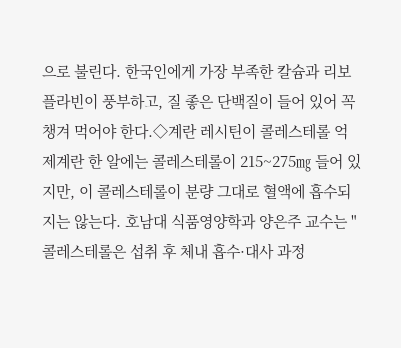으로 불린다. 한국인에게 가장 부족한 칼슘과 리보플라빈이 풍부하고, 질 좋은 단백질이 들어 있어 꼭 챙겨 먹어야 한다.◇계란 레시틴이 콜레스테롤 억제계란 한 알에는 콜레스테롤이 215~275㎎ 들어 있지만, 이 콜레스테롤이 분량 그대로 혈액에 흡수되지는 않는다. 호남대 식품영양학과 양은주 교수는 "콜레스테롤은 섭취 후 체내 흡수·대사 과정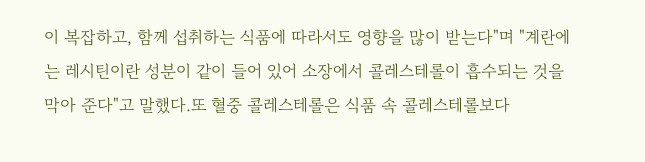이 복잡하고, 함께 섭취하는 식품에 따라서도 영향을 많이 받는다"며 "계란에는 레시틴이란 성분이 같이 들어 있어 소장에서 콜레스테롤이 흡수되는 것을 막아 준다"고 말했다.또 혈중 콜레스테롤은 식품 속 콜레스테롤보다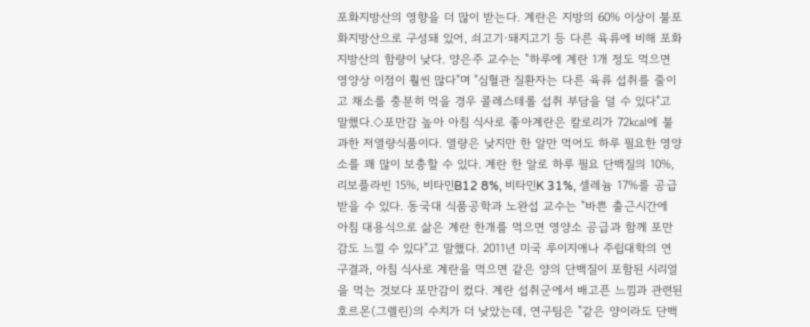포화지방산의 영향을 더 많이 받는다. 계란은 지방의 60% 이상이 불포화지방산으로 구성돼 있어, 쇠고기·돼지고기 등 다른 육류에 비해 포화지방산의 함량이 낮다. 양은주 교수는 "하루에 계란 1개 정도 먹으면 영양상 이점이 훨씬 많다"며 "심혈관 질환자는 다른 육류 섭취를 줄이고 채소를 충분히 먹을 경우 콜레스테롤 섭취 부담을 덜 수 있다"고 말했다.◇포만감 높아 아침 식사로 좋아계란은 칼로리가 72㎉에 불과한 저열량식품이다. 열량은 낮지만 한 알만 먹어도 하루 필요한 영양소를 꽤 많이 보충할 수 있다. 계란 한 알로 하루 필요 단백질의 10%, 리보플라빈 15%, 비타민B12 8%, 비타민K 31%, 셀레늄 17%를 공급받을 수 있다. 동국대 식품공학과 노완섭 교수는 "바쁜 출근시간에 아침 대용식으로 삶은 계란 한개를 먹으면 영양소 공급과 함께 포만감도 느낄 수 있다"고 말했다. 2011년 미국 루이지애나 주립대학의 연구결과, 아침 식사로 계란을 먹으면 같은 양의 단백질이 포함된 시리얼을 먹는 것보다 포만감이 컸다. 계란 섭취군에서 배고픈 느낌과 관련된 호르몬(그렐린)의 수치가 더 낮았는데, 연구팀은 "같은 양이라도 단백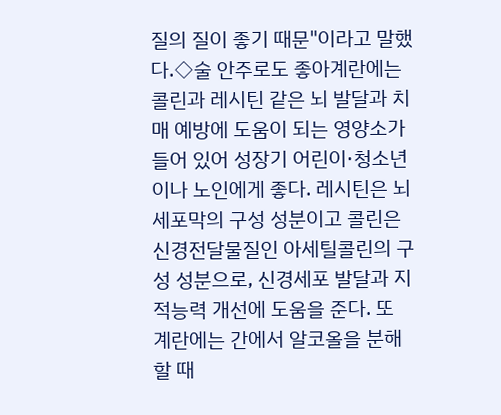질의 질이 좋기 때문"이라고 말했다.◇술 안주로도 좋아계란에는 콜린과 레시틴 같은 뇌 발달과 치매 예방에 도움이 되는 영양소가 들어 있어 성장기 어린이·청소년이나 노인에게 좋다. 레시틴은 뇌세포막의 구성 성분이고 콜린은 신경전달물질인 아세틸콜린의 구성 성분으로, 신경세포 발달과 지적능력 개선에 도움을 준다. 또 계란에는 간에서 알코올을 분해할 때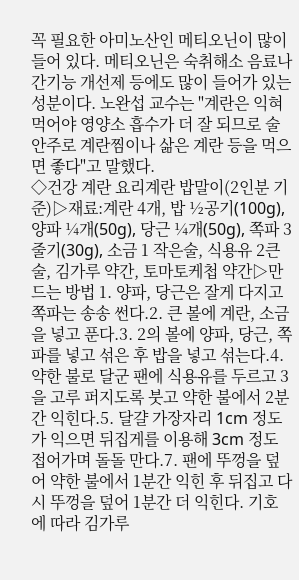꼭 필요한 아미노산인 메티오닌이 많이 들어 있다. 메티오닌은 숙취해소 음료나 간기능 개선제 등에도 많이 들어가 있는 성분이다. 노완섭 교수는 "계란은 익혀 먹어야 영양소 흡수가 더 잘 되므로 술 안주로 계란찜이나 삶은 계란 등을 먹으면 좋다"고 말했다.
◇건강 계란 요리계란 밥말이(2인분 기준)▷재료:계란 4개, 밥 ½공기(100g), 양파 ¼개(50g), 당근 ¼개(50g), 쪽파 3줄기(30g), 소금 1 작은술, 식용유 2큰술, 김가루 약간, 토마토케첩 약간▷만드는 방법 1. 양파, 당근은 잘게 다지고 쪽파는 송송 썬다.2. 큰 볼에 계란, 소금을 넣고 푼다.3. 2의 볼에 양파, 당근, 쪽파를 넣고 섞은 후 밥을 넣고 섞는다.4. 약한 불로 달군 팬에 식용유를 두르고 3을 고루 퍼지도록 붓고 약한 불에서 2분간 익힌다.5. 달걀 가장자리 1cm 정도가 익으면 뒤집게를 이용해 3cm 정도 접어가며 돌돌 만다.7. 팬에 뚜껑을 덮어 약한 불에서 1분간 익힌 후 뒤집고 다시 뚜껑을 덮어 1분간 더 익힌다. 기호에 따라 김가루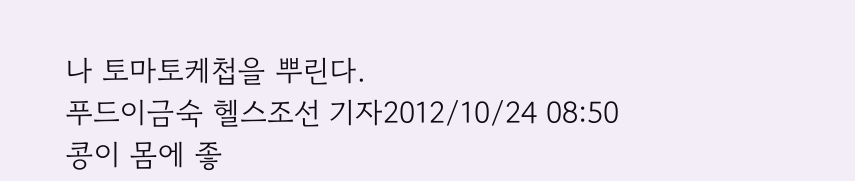나 토마토케첩을 뿌린다.
푸드이금숙 헬스조선 기자2012/10/24 08:50
콩이 몸에 좋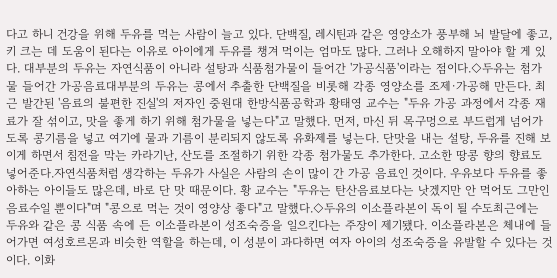다고 하니 건강을 위해 두유를 먹는 사람이 늘고 있다. 단백질, 레시틴과 같은 영양소가 풍부해 뇌 발달에 좋고, 키 크는 데 도움이 된다는 이유로 아이에게 두유를 챙겨 먹이는 엄마도 많다. 그러나 오해하지 말아야 할 게 있다. 대부분의 두유는 자연식품이 아니라 설탕과 식품첨가물이 들어간 '가공식품'이라는 점이다.◇두유는 첨가물 들어간 가공음료대부분의 두유는 콩에서 추출한 단백질을 비롯해 각종 영양소를 조제·가공해 만든다. 최근 발간된 '음료의 불편한 진실'의 저자인 중원대 한방식품공학과 황태영 교수는 "두유 가공 과정에서 각종 재료가 잘 섞이고, 맛을 좋게 하기 위해 첨가물을 넣는다"고 말했다. 먼저, 마신 뒤 목구멍으로 부드럽게 넘어가도록 콩기름을 넣고 여기에 물과 기름이 분리되지 않도록 유화제를 넣는다. 단맛을 내는 설탕, 두유를 진해 보이게 하면서 침전을 막는 카라기난, 산도를 조절하기 위한 각종 첨가물도 추가한다. 고소한 땅콩 향의 향료도 넣어준다.자연식품처럼 생각하는 두유가 사실은 사람의 손이 많이 간 가공 음료인 것이다. 우유보다 두유를 좋아하는 아이들도 많은데, 바로 단 맛 때문이다. 황 교수는 "두유는 탄산음료보다는 낫겠지만 안 먹어도 그만인 음료수일 뿐이다"며 "콩으로 먹는 것이 영양상 좋다"고 말했다.◇두유의 이소플라본이 독이 될 수도최근에는 두유와 같은 콩 식품 속에 든 이소플라본이 성조숙증을 일으킨다는 주장이 제기됐다. 이소플라본은 체내에 들어가면 여성호르몬과 비슷한 역할을 하는데, 이 성분이 과다하면 여자 아이의 성조숙증을 유발할 수 있다는 것이다. 이화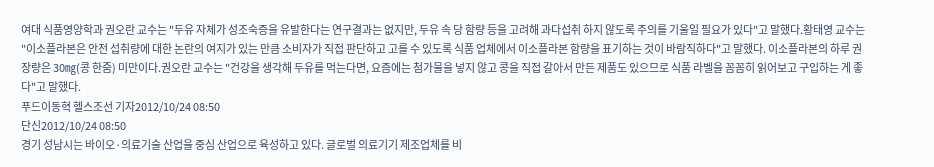여대 식품영양학과 권오란 교수는 "두유 자체가 성조숙증을 유발한다는 연구결과는 없지만, 두유 속 당 함량 등을 고려해 과다섭취 하지 않도록 주의를 기울일 필요가 있다"고 말했다.황태영 교수는 "이소플라본은 안전 섭취량에 대한 논란의 여지가 있는 만큼 소비자가 직접 판단하고 고를 수 있도록 식품 업체에서 이소플라본 함량을 표기하는 것이 바람직하다"고 말했다. 이소플라본의 하루 권장량은 30㎎(콩 한줌) 미만이다.권오란 교수는 "건강을 생각해 두유를 먹는다면, 요즘에는 첨가물을 넣지 않고 콩을 직접 갈아서 만든 제품도 있으므로 식품 라벨을 꼼꼼히 읽어보고 구입하는 게 좋다"고 말했다.
푸드이동혁 헬스조선 기자2012/10/24 08:50
단신2012/10/24 08:50
경기 성남시는 바이오·의료기술 산업을 중심 산업으로 육성하고 있다. 글로벌 의료기기 제조업체를 비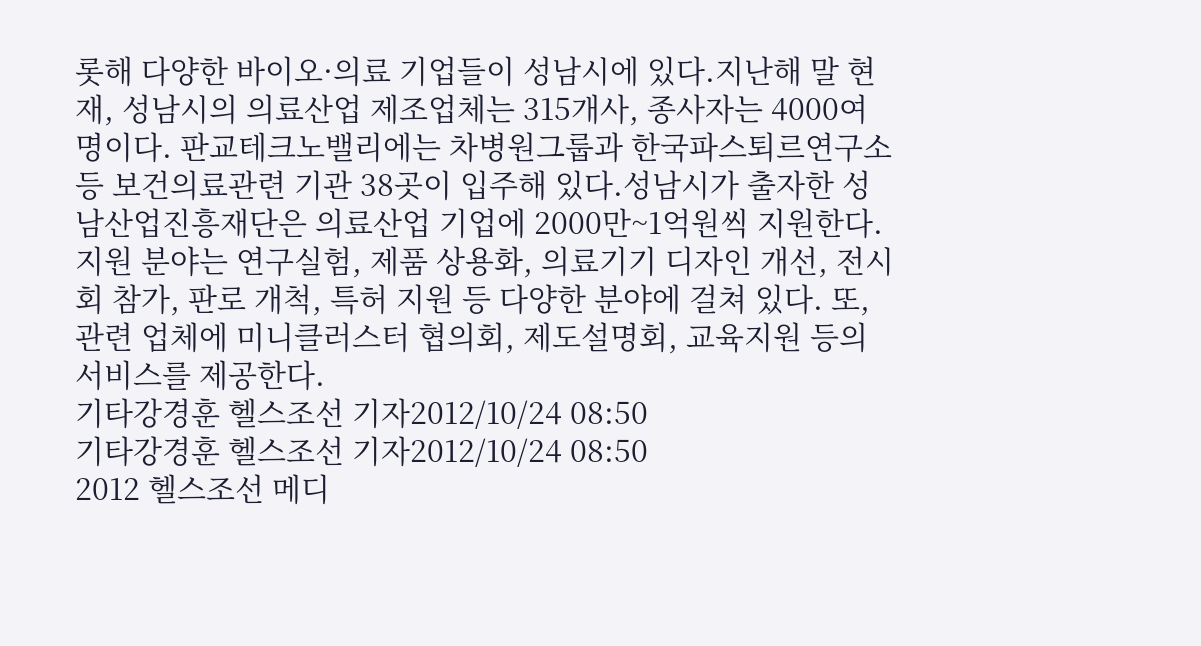롯해 다양한 바이오·의료 기업들이 성남시에 있다.지난해 말 현재, 성남시의 의료산업 제조업체는 315개사, 종사자는 4000여 명이다. 판교테크노밸리에는 차병원그룹과 한국파스퇴르연구소 등 보건의료관련 기관 38곳이 입주해 있다.성남시가 출자한 성남산업진흥재단은 의료산업 기업에 2000만~1억원씩 지원한다. 지원 분야는 연구실험, 제품 상용화, 의료기기 디자인 개선, 전시회 참가, 판로 개척, 특허 지원 등 다양한 분야에 걸쳐 있다. 또, 관련 업체에 미니클러스터 협의회, 제도설명회, 교육지원 등의 서비스를 제공한다.
기타강경훈 헬스조선 기자2012/10/24 08:50
기타강경훈 헬스조선 기자2012/10/24 08:50
2012 헬스조선 메디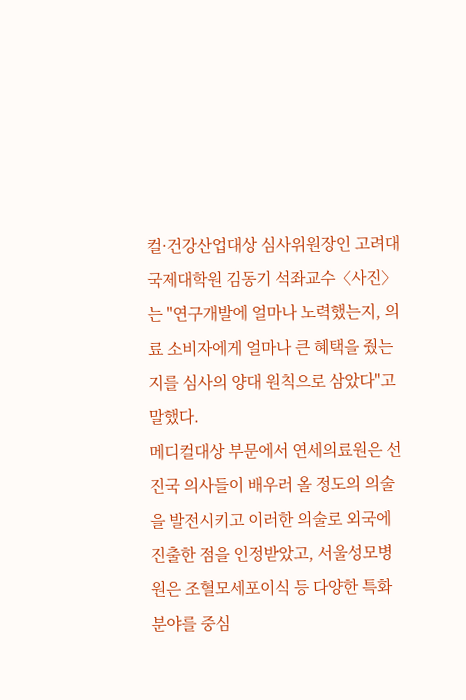컬·건강산업대상 심사위원장인 고려대 국제대학원 김동기 석좌교수〈사진〉는 "연구개발에 얼마나 노력했는지, 의료 소비자에게 얼마나 큰 혜택을 줬는지를 심사의 양대 원칙으로 삼았다"고 말했다.
메디컬대상 부문에서 연세의료원은 선진국 의사들이 배우러 올 정도의 의술을 발전시키고 이러한 의술로 외국에 진출한 점을 인정받았고, 서울성모병원은 조혈모세포이식 등 다양한 특화 분야를 중심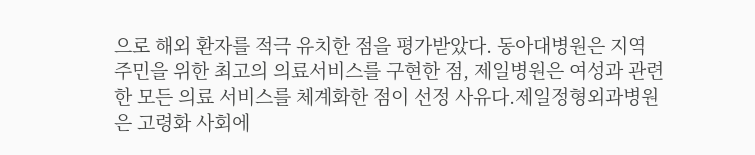으로 해외 환자를 적극 유치한 점을 평가받았다. 동아대병원은 지역 주민을 위한 최고의 의료서비스를 구현한 점, 제일병원은 여성과 관련한 모든 의료 서비스를 체계화한 점이 선정 사유다.제일정형외과병원은 고령화 사회에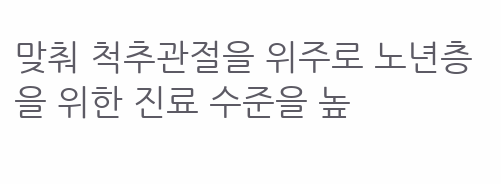맞춰 척추관절을 위주로 노년층을 위한 진료 수준을 높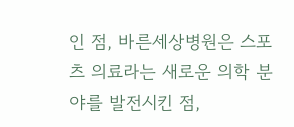인 점, 바른세상병원은 스포츠 의료라는 새로운 의학 분야를 발전시킨 점,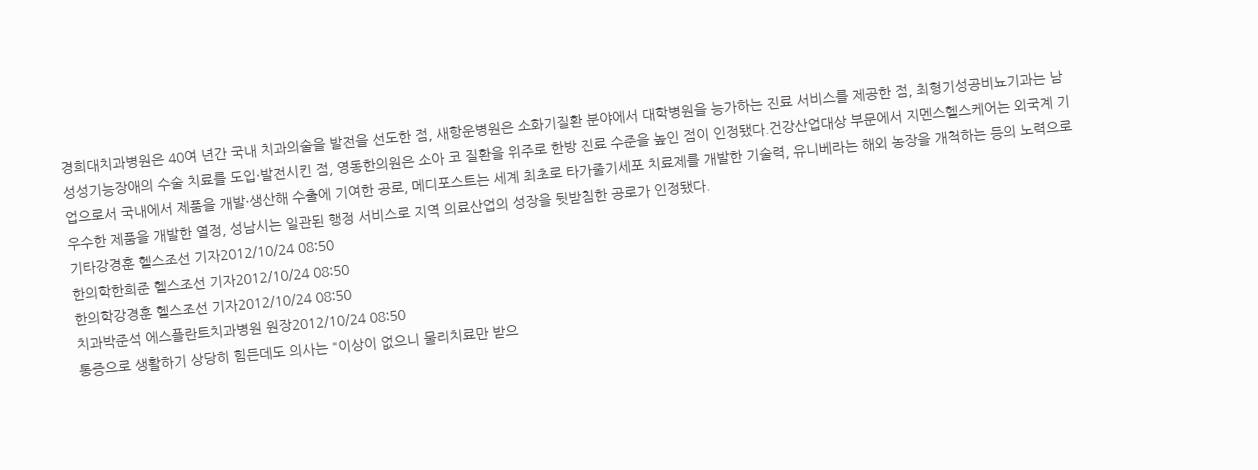경희대치과병원은 40여 년간 국내 치과의술을 발전을 선도한 점, 새항운병원은 소화기질환 분야에서 대학병원을 능가하는 진료 서비스를 제공한 점, 최형기성공비뇨기과는 남성성기능장애의 수술 치료를 도입·발전시킨 점, 영동한의원은 소아 코 질환을 위주로 한방 진료 수준을 높인 점이 인정됐다.건강산업대상 부문에서 지멘스헬스케어는 외국계 기업으로서 국내에서 제품을 개발·생산해 수출에 기여한 공로, 메디포스트는 세계 최초로 타가줄기세포 치료제를 개발한 기술력, 유니베라는 해외 농장을 개척하는 등의 노력으로 우수한 제품을 개발한 열정, 성남시는 일관된 행정 서비스로 지역 의료산업의 성장을 뒷받침한 공로가 인정됐다.
기타강경훈 헬스조선 기자2012/10/24 08:50
한의학한희준 헬스조선 기자2012/10/24 08:50
한의학강경훈 헬스조선 기자2012/10/24 08:50
치과박준석 에스플란트치과병원 원장2012/10/24 08:50
통증으로 생활하기 상당히 힘든데도 의사는 "이상이 없으니 물리치료만 받으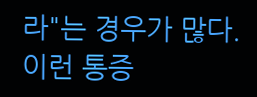라"는 경우가 많다. 이런 통증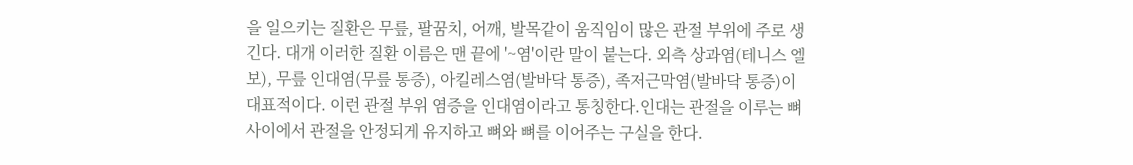을 일으키는 질환은 무릎, 팔꿈치, 어깨, 발목같이 움직임이 많은 관절 부위에 주로 생긴다. 대개 이러한 질환 이름은 맨 끝에 '~염'이란 말이 붙는다. 외측 상과염(테니스 엘보), 무릎 인대염(무릎 통증), 아킬레스염(발바닥 통증), 족저근막염(발바닥 통증)이 대표적이다. 이런 관절 부위 염증을 인대염이라고 통칭한다.인대는 관절을 이루는 뼈 사이에서 관절을 안정되게 유지하고 뼈와 뼈를 이어주는 구실을 한다.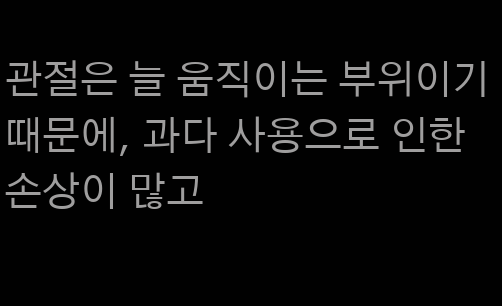관절은 늘 움직이는 부위이기 때문에, 과다 사용으로 인한 손상이 많고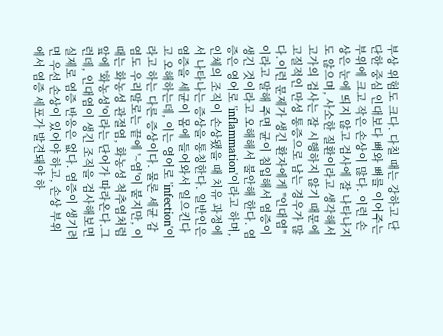부상 위험도 크다. 다칠 때는 강하고 단단한 중심 인대보다 뼈와 뼈를 이어주는 부위에 크고 작은 손상이 많다. 이런 손상은 눈에 띄지 않고 검사에 잘 나타나지도 않으며, 사소한 질환이라고 생각해서 고가의 검사는 잘 시행하지 않기 때문에 고질적인 만성 통증으로 남는 경우가 많다.이런 문제가 생긴 환자에게 "인대염"이라고 말해 주면 균이 침입해서 염증이 생긴 것이라고 오해해서 불안해 한다. 염증은 영어로 'inflammation'이라고 하며, 인체의 조직이 손상됐을 때 치유 과정에서 나타나는 증상을 통칭한다. 일반인은 염증을 세균이 몸에 들어와서 일으킨다고 오해하는데, 이는 영어로 'infection'이라고 하는 다른 증상이다. 물론 세균 감염도 우리말로는 끝에 '~염'이 붙지만, 이 때는 화농성 관절염, 화농성 척추염처럼 앞에 '화농성'이라는 단어가 따라온다.그런데, 인대염이 생긴 조직을 검사해보면 실제로 염증 반응은 없다. 염증이 생기려면 우선 손상이 있어야 하고, 손상 부위에서 염증 세포가 발견돼야 하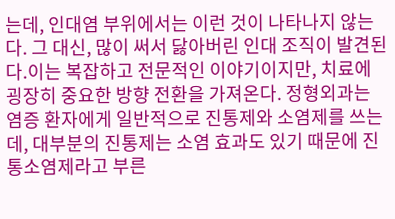는데, 인대염 부위에서는 이런 것이 나타나지 않는다. 그 대신, 많이 써서 닳아버린 인대 조직이 발견된다.이는 복잡하고 전문적인 이야기이지만, 치료에 굉장히 중요한 방향 전환을 가져온다. 정형외과는 염증 환자에게 일반적으로 진통제와 소염제를 쓰는데, 대부분의 진통제는 소염 효과도 있기 때문에 진통소염제라고 부른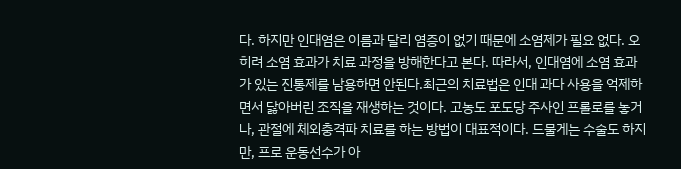다. 하지만 인대염은 이름과 달리 염증이 없기 때문에 소염제가 필요 없다. 오히려 소염 효과가 치료 과정을 방해한다고 본다. 따라서, 인대염에 소염 효과가 있는 진통제를 남용하면 안된다.최근의 치료법은 인대 과다 사용을 억제하면서 닳아버린 조직을 재생하는 것이다. 고농도 포도당 주사인 프롤로를 놓거나, 관절에 체외충격파 치료를 하는 방법이 대표적이다. 드물게는 수술도 하지만, 프로 운동선수가 아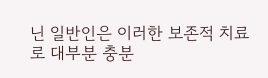닌 일반인은 이러한 보존적 치료로 대부분 충분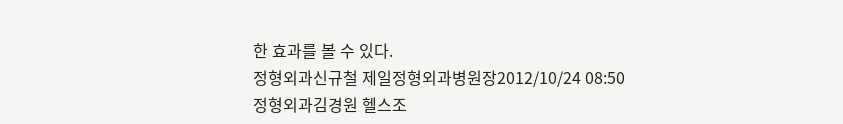한 효과를 볼 수 있다.
정형외과신규철 제일정형외과병원장2012/10/24 08:50
정형외과김경원 헬스조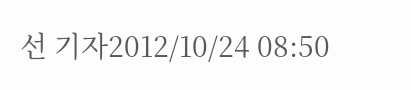선 기자2012/10/24 08:50